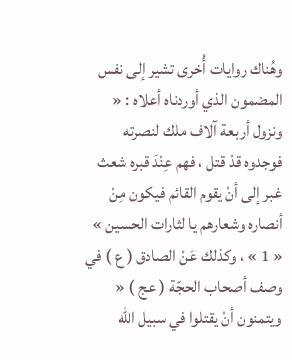وهُناك روايات أُخرى تشير إلى نفس المضمون الذي أوردناه أعلاه : « ونزول أربعة آلاف ملك لنصرته فوجدوه قدْ قتل ، فهم عِنْدَ قبره شعث غبر إلى أنْ يقوم القائم فيكون مِنْ أنصاره وشعارهم يا لثارات الحسين » « 1 » ، وكذلك عَنْ الصادق ( ع ) في وصف أصحاب الحجّة ( عج ) « ويتمنون أنْ يقتلوا في سبيل الله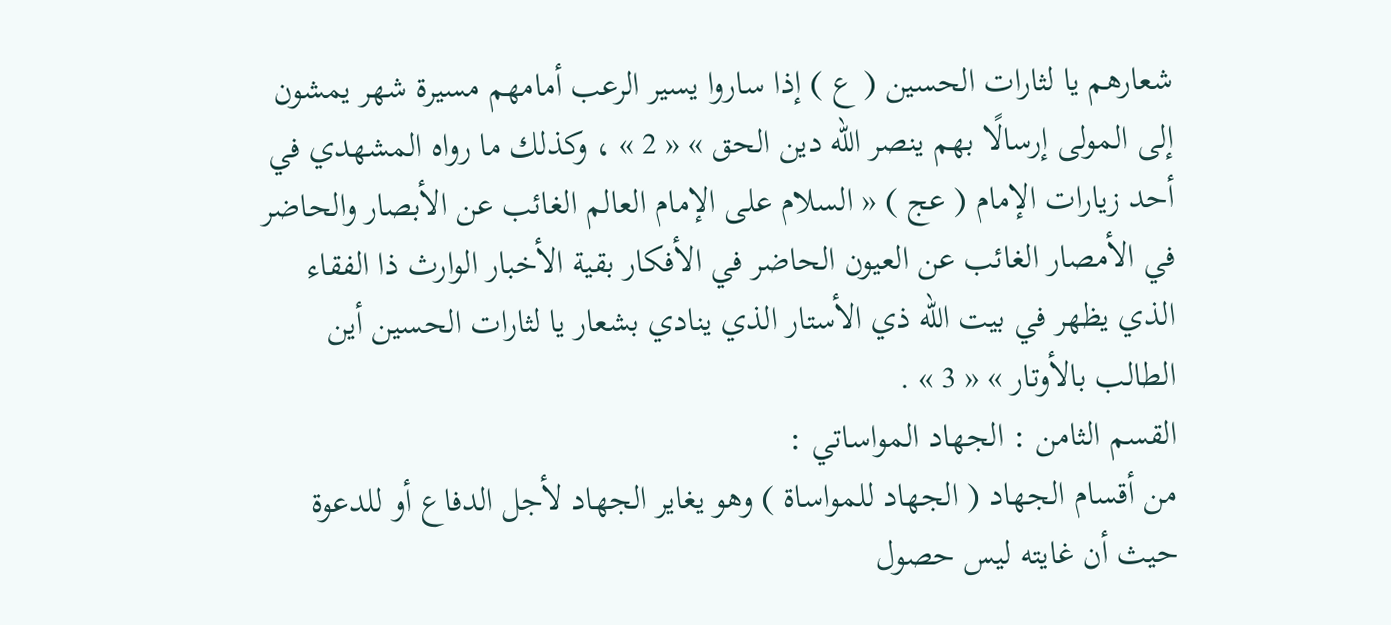شعارهم يا لثارات الحسين ( ع ) إذا ساروا يسير الرعب أمامهم مسيرة شهر يمشون إلى المولى إرسالًا بهم ينصر الله دين الحق » « 2 » ، وكذلك ما رواه المشهدي في أحد زيارات الإمام ( عج ) « السلام على الإمام العالم الغائب عن الأبصار والحاضر في الأمصار الغائب عن العيون الحاضر في الأفكار بقية الأخبار الوارث ذا الفقاء الذي يظهر في بيت الله ذي الأستار الذي ينادي بشعار يا لثارات الحسين أين الطالب بالأوتار » « 3 » .
القسم الثامن : الجهاد المواساتي :
من أقسام الجهاد ( الجهاد للمواساة ) وهو يغاير الجهاد لأجل الدفاع أو للدعوة حيث أن غايته ليس حصول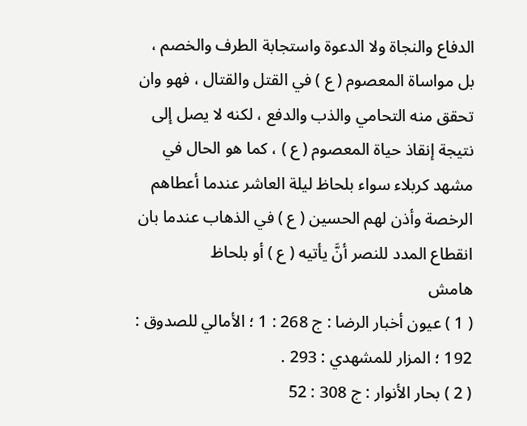الدفاع والنجاة ولا الدعوة واستجابة الطرف والخصم ، بل مواساة المعصوم ( ع ) في القتل والقتال ، فهو وان تحقق منه التحامي والذب والدفع ، لكنه لا يصل إلى نتيجة إنقاذ حياة المعصوم ( ع ) ، كما هو الحال في مشهد كربلاء سواء بلحاظ ليلة العاشر عندما أعطاهم الرخصة وأذن لهم الحسين ( ع ) في الذهاب عندما بان انقطاع المدد للنصر أنَّ يأتيه ( ع ) أو بلحاظ
هامش
( 1 ) عيون أخبار الرضا : ج 268 : 1 ؛ الأمالي للصدوق : 192 ؛ المزار للمشهدي : 293 .
( 2 ) بحار الأنوار : ج 308 : 52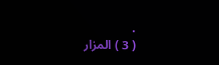.
( 3 ) المزار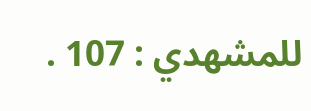للمشهدي : 107 .